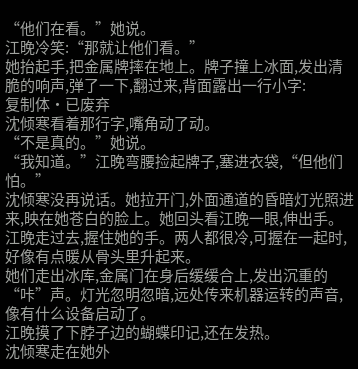“他们在看。”她说。
江晚冷笑:“那就让他们看。”
她抬起手,把金属牌摔在地上。牌子撞上冰面,发出清脆的响声,弹了一下,翻过来,背面露出一行小字:
复制体·已废弃
沈倾寒看着那行字,嘴角动了动。
“不是真的。”她说。
“我知道。”江晚弯腰捡起牌子,塞进衣袋,“但他们怕。”
沈倾寒没再说话。她拉开门,外面通道的昏暗灯光照进来,映在她苍白的脸上。她回头看江晚一眼,伸出手。
江晚走过去,握住她的手。两人都很冷,可握在一起时,好像有点暖从骨头里升起来。
她们走出冰库,金属门在身后缓缓合上,发出沉重的“咔”声。灯光忽明忽暗,远处传来机器运转的声音,像有什么设备启动了。
江晚摸了下脖子边的蝴蝶印记,还在发热。
沈倾寒走在她外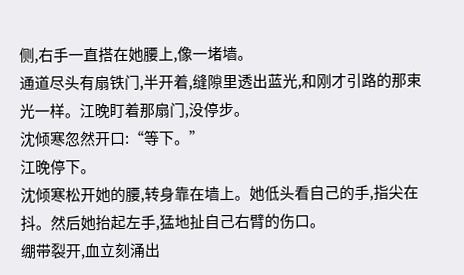侧,右手一直搭在她腰上,像一堵墙。
通道尽头有扇铁门,半开着,缝隙里透出蓝光,和刚才引路的那束光一样。江晚盯着那扇门,没停步。
沈倾寒忽然开口:“等下。”
江晚停下。
沈倾寒松开她的腰,转身靠在墙上。她低头看自己的手,指尖在抖。然后她抬起左手,猛地扯自己右臂的伤口。
绷带裂开,血立刻涌出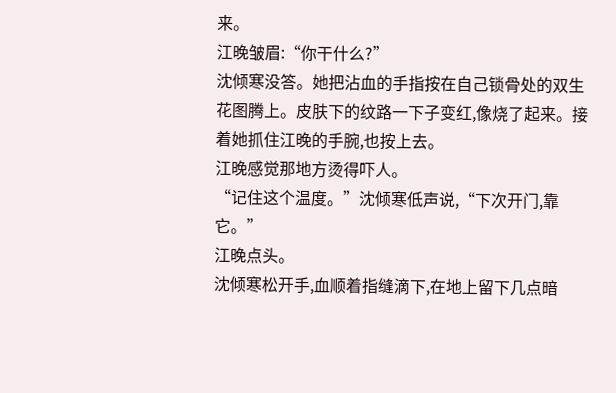来。
江晚皱眉:“你干什么?”
沈倾寒没答。她把沾血的手指按在自己锁骨处的双生花图腾上。皮肤下的纹路一下子变红,像烧了起来。接着她抓住江晚的手腕,也按上去。
江晚感觉那地方烫得吓人。
“记住这个温度。”沈倾寒低声说,“下次开门,靠它。”
江晚点头。
沈倾寒松开手,血顺着指缝滴下,在地上留下几点暗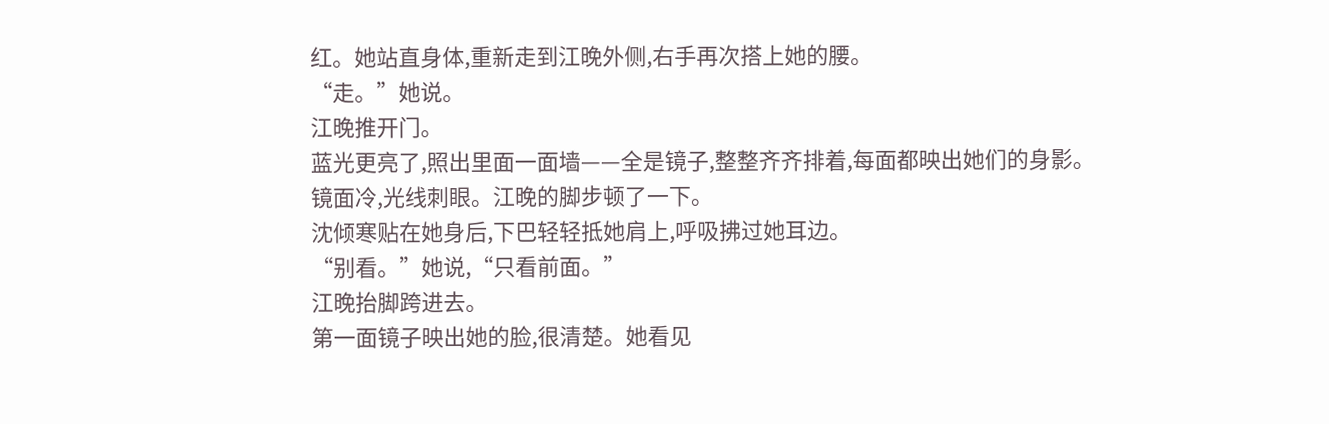红。她站直身体,重新走到江晚外侧,右手再次搭上她的腰。
“走。”她说。
江晚推开门。
蓝光更亮了,照出里面一面墙——全是镜子,整整齐齐排着,每面都映出她们的身影。镜面冷,光线刺眼。江晚的脚步顿了一下。
沈倾寒贴在她身后,下巴轻轻抵她肩上,呼吸拂过她耳边。
“别看。”她说,“只看前面。”
江晚抬脚跨进去。
第一面镜子映出她的脸,很清楚。她看见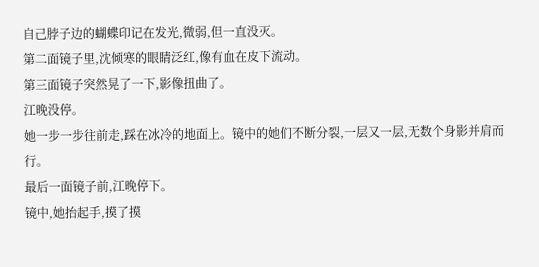自己脖子边的蝴蝶印记在发光,微弱,但一直没灭。
第二面镜子里,沈倾寒的眼睛泛红,像有血在皮下流动。
第三面镜子突然晃了一下,影像扭曲了。
江晚没停。
她一步一步往前走,踩在冰冷的地面上。镜中的她们不断分裂,一层又一层,无数个身影并肩而行。
最后一面镜子前,江晚停下。
镜中,她抬起手,摸了摸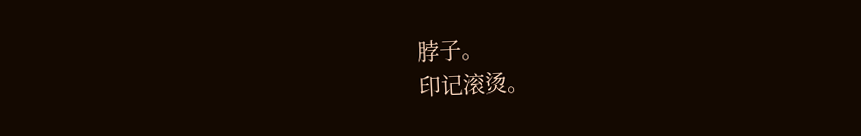脖子。
印记滚烫。